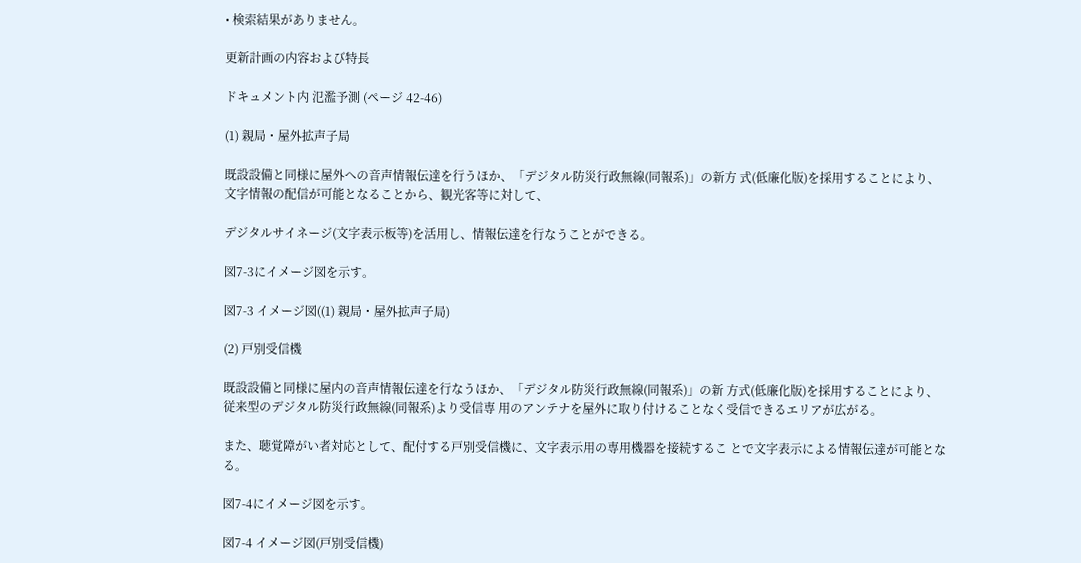• 検索結果がありません。

更新計画の内容および特長

ドキュメント内 氾濫予測 (ページ 42-46)

(1) 親局・屋外拡声子局

既設設備と同様に屋外への音声情報伝達を行うほか、「デジタル防災行政無線(同報系)」の新方 式(低廉化版)を採用することにより、文字情報の配信が可能となることから、観光客等に対して、

デジタルサイネージ(文字表示板等)を活用し、情報伝達を行なうことができる。

図7-3にイメージ図を示す。

図7-3 イメージ図((1) 親局・屋外拡声子局)

(2) 戸別受信機

既設設備と同様に屋内の音声情報伝達を行なうほか、「デジタル防災行政無線(同報系)」の新 方式(低廉化版)を採用することにより、従来型のデジタル防災行政無線(同報系)より受信専 用のアンテナを屋外に取り付けることなく受信できるエリアが広がる。

また、聴覚障がい者対応として、配付する戸別受信機に、文字表示用の専用機器を接続するこ とで文字表示による情報伝達が可能となる。

図7-4にイメージ図を示す。

図7-4 イメージ図(戸別受信機)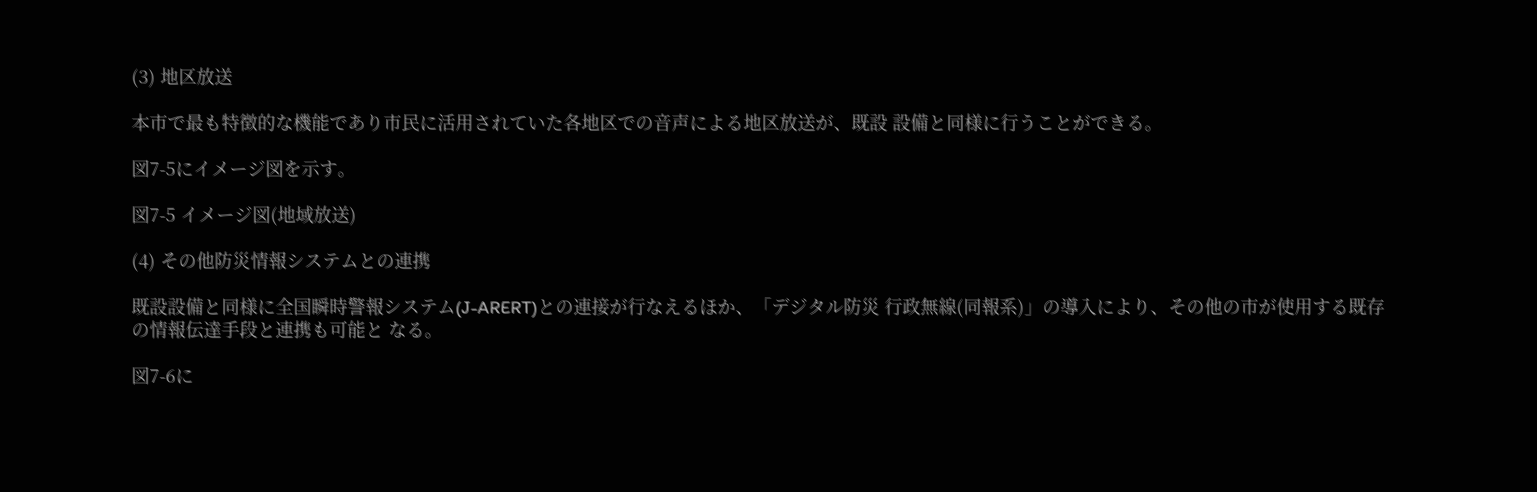(3) 地区放送

本市で最も特徴的な機能であり市民に活用されていた各地区での音声による地区放送が、既設 設備と同様に行うことができる。

図7-5にイメージ図を示す。

図7-5 イメージ図(地域放送)

(4) その他防災情報システムとの連携

既設設備と同様に全国瞬時警報システム(J-ARERT)との連接が行なえるほか、「デジタル防災 行政無線(同報系)」の導入により、その他の市が使用する既存の情報伝達手段と連携も可能と なる。

図7-6に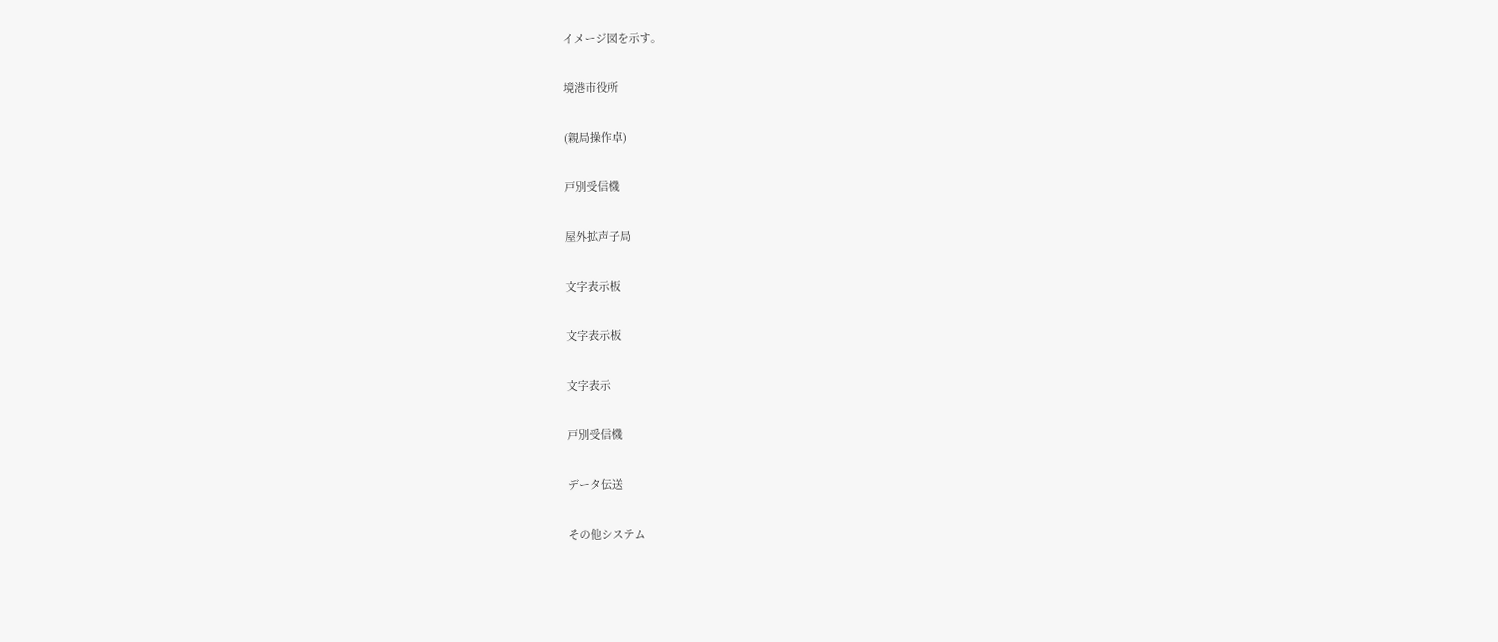イメージ図を示す。

境港市役所

(親局操作卓)

戸別受信機

屋外拡声子局

文字表示板

文字表示板

文字表示

戸別受信機

データ伝送

その他システム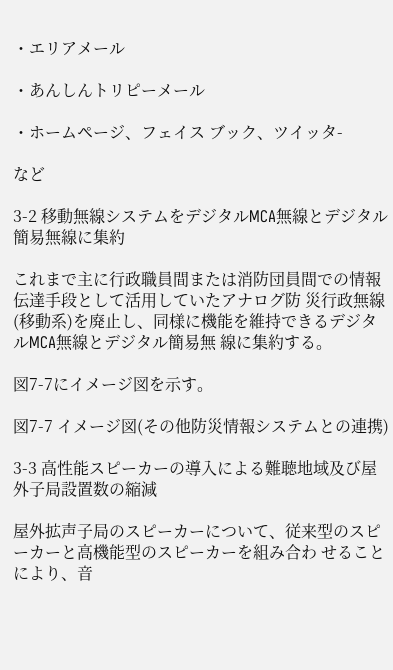・エリアメール

・あんしんトリピーメール

・ホームページ、フェイス ブック、ツイッタ-

など

3-2 移動無線システムをデジタルMCA無線とデジタル簡易無線に集約

これまで主に行政職員間または消防団員間での情報伝達手段として活用していたアナログ防 災行政無線(移動系)を廃止し、同様に機能を維持できるデジタルMCA無線とデジタル簡易無 線に集約する。

図7-7にイメージ図を示す。

図7-7 イメージ図(その他防災情報システムとの連携)

3-3 高性能スピーカーの導入による難聴地域及び屋外子局設置数の縮減

屋外拡声子局のスピーカーについて、従来型のスピーカーと高機能型のスピーカーを組み合わ せることにより、音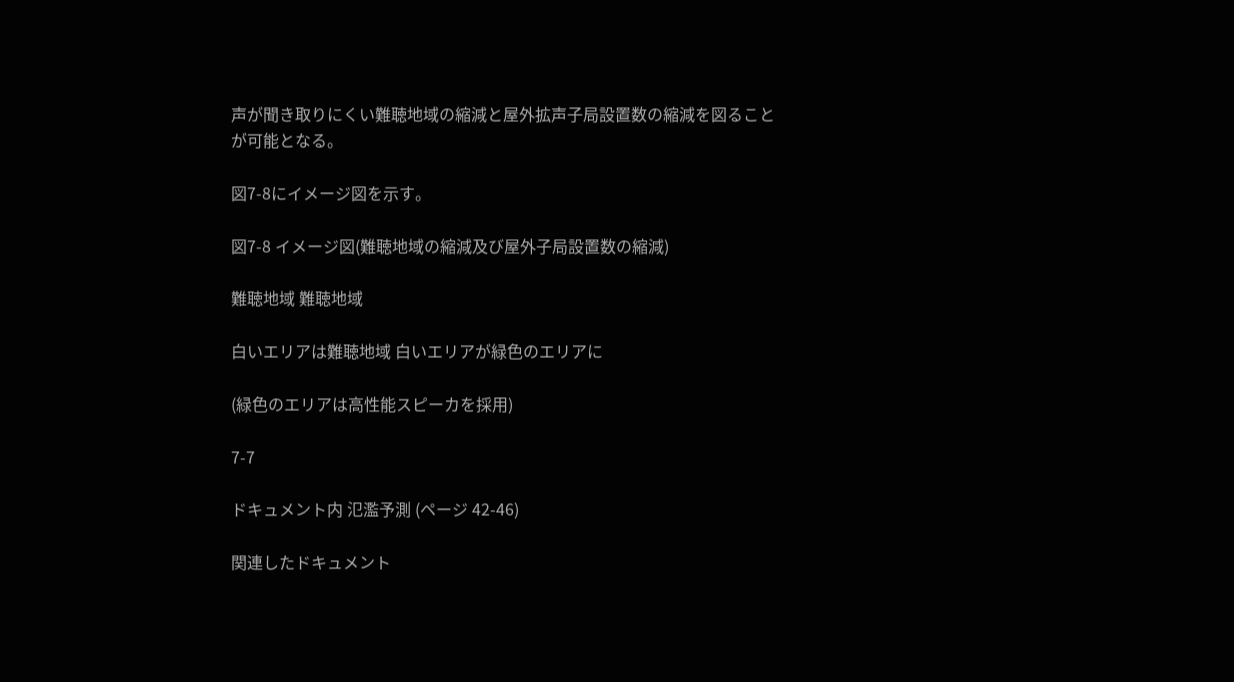声が聞き取りにくい難聴地域の縮減と屋外拡声子局設置数の縮減を図ること が可能となる。

図7-8にイメージ図を示す。

図7-8 イメージ図(難聴地域の縮減及び屋外子局設置数の縮減)

難聴地域 難聴地域

白いエリアは難聴地域 白いエリアが緑色のエリアに

(緑色のエリアは高性能スピーカを採用)

7-7

ドキュメント内 氾濫予測 (ページ 42-46)

関連したドキュメント